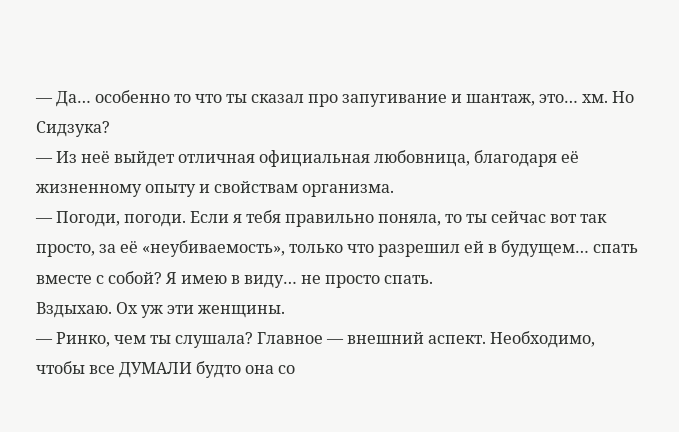— Да… особенно то что ты сказал про запугивание и шантаж, это… хм. Но Сидзука?
— Из неё выйдет отличная официальная любовница, благодаря её жизненному опыту и свойствам организма.
— Погоди, погоди. Если я тебя правильно поняла, то ты сейчас вот так просто, за её «неубиваемость», только что разрешил ей в будущем… спать вместе с собой? Я имею в виду… не просто спать.
Вздыхаю. Ох уж эти женщины.
— Ринко, чем ты слушала? Главное — внешний аспект. Необходимо, чтобы все ДУМАЛИ будто она со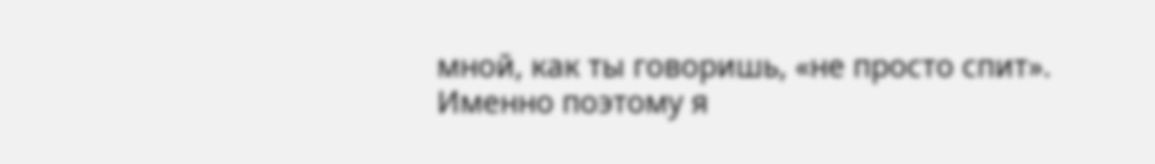мной, как ты говоришь, «не просто спит». Именно поэтому я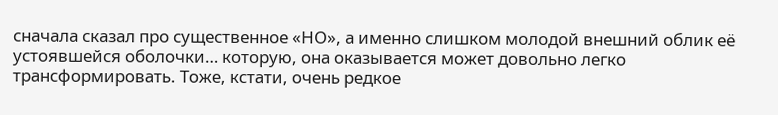сначала сказал про существенное «НО», а именно слишком молодой внешний облик её устоявшейся оболочки… которую, она оказывается может довольно легко трансформировать. Тоже, кстати, очень редкое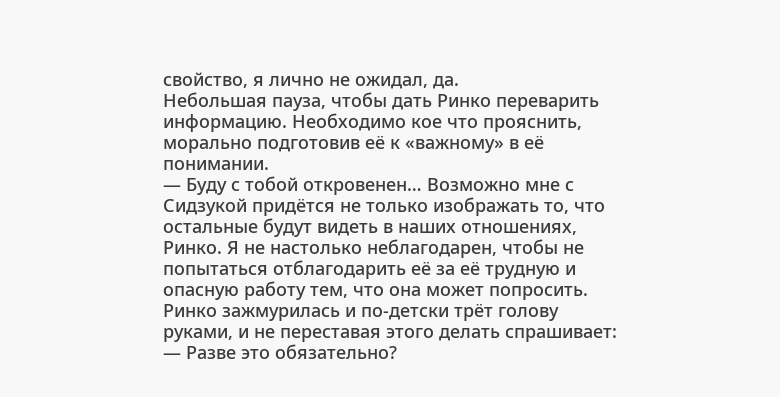свойство, я лично не ожидал, да.
Небольшая пауза, чтобы дать Ринко переварить информацию. Необходимо кое что прояснить, морально подготовив её к «важному» в её понимании.
— Буду с тобой откровенен… Возможно мне с Сидзукой придётся не только изображать то, что остальные будут видеть в наших отношениях, Ринко. Я не настолько неблагодарен, чтобы не попытаться отблагодарить её за её трудную и опасную работу тем, что она может попросить.
Ринко зажмурилась и по-детски трёт голову руками, и не переставая этого делать спрашивает:
— Разве это обязательно?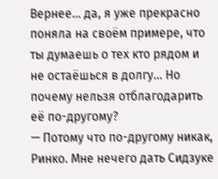Вернее… да, я уже прекрасно поняла на своём примере, что ты думаешь о тех кто рядом и не остаёшься в долгу… Но почему нельзя отблагодарить её по-другому?
— Потому что по-другому никак, Ринко. Мне нечего дать Сидзуке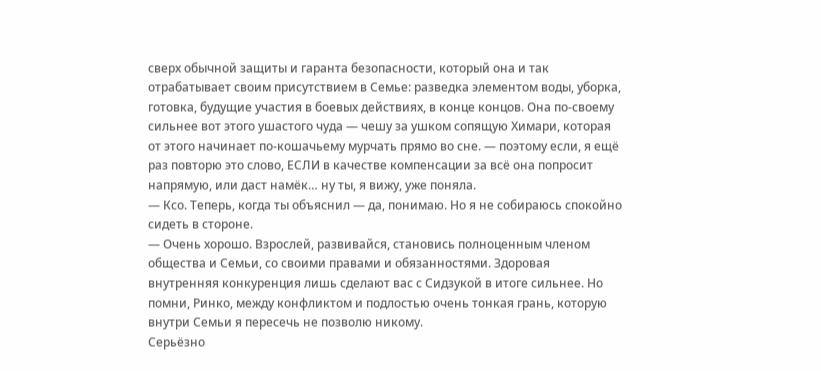сверх обычной защиты и гаранта безопасности, который она и так отрабатывает своим присутствием в Семье: разведка элементом воды, уборка, готовка, будущие участия в боевых действиях, в конце концов. Она по-своему сильнее вот этого ушастого чуда — чешу за ушком сопящую Химари, которая от этого начинает по-кошачьему мурчать прямо во сне. — поэтому если, я ещё раз повторю это слово, ЕСЛИ в качестве компенсации за всё она попросит напрямую, или даст намёк… ну ты, я вижу, уже поняла.
— Ксо. Теперь, когда ты объяснил — да, понимаю. Но я не собираюсь спокойно сидеть в стороне.
— Очень хорошо. Взрослей, развивайся, становись полноценным членом общества и Семьи, со своими правами и обязанностями. Здоровая внутренняя конкуренция лишь сделают вас с Сидзукой в итоге сильнее. Но помни, Ринко, между конфликтом и подлостью очень тонкая грань, которую внутри Семьи я пересечь не позволю никому.
Серьёзно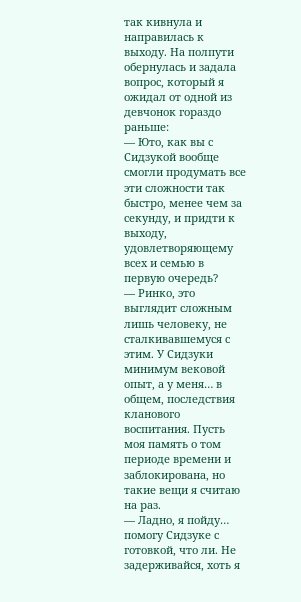так кивнула и направилась к выходу. На полпути обернулась и задала вопрос, который я ожидал от одной из девчонок гораздо раньше:
— Юто, как вы с Сидзукой вообще смогли продумать все эти сложности так быстро, менее чем за секунду, и придти к выходу, удовлетворяющему всех и семью в первую очередь?
— Ринко, это выглядит сложным лишь человеку, не сталкивавшемуся с этим. У Сидзуки минимум вековой опыт, а у меня… в общем, последствия кланового воспитания. Пусть моя память о том периоде времени и заблокирована, но такие вещи я считаю на раз.
— Ладно, я пойду… помогу Сидзуке с готовкой, что ли. Не задерживайся, хоть я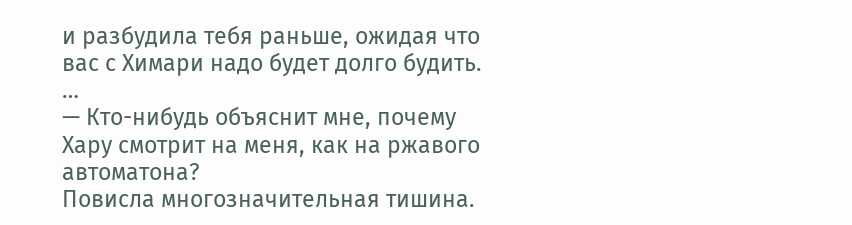и разбудила тебя раньше, ожидая что вас с Химари надо будет долго будить.
…
— Кто-нибудь объяснит мне, почему Хару смотрит на меня, как на ржавого автоматона?
Повисла многозначительная тишина.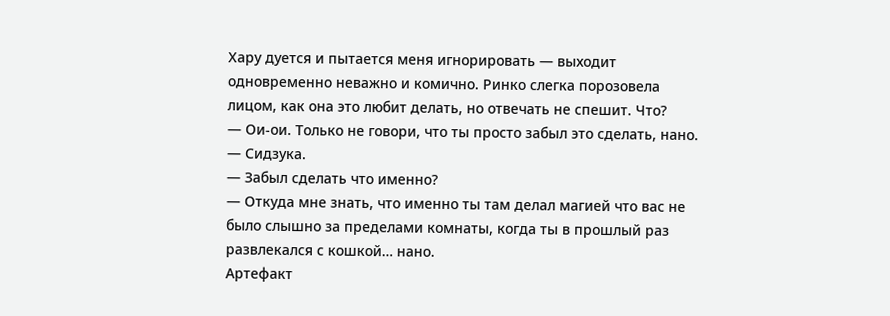Хару дуется и пытается меня игнорировать — выходит одновременно неважно и комично. Ринко слегка порозовела лицом, как она это любит делать, но отвечать не спешит. Что?
— Ои-ои. Только не говори, что ты просто забыл это сделать, нано. — Сидзука.
— Забыл сделать что именно?
— Откуда мне знать, что именно ты там делал магией что вас не было слышно за пределами комнаты, когда ты в прошлый раз развлекался с кошкой… нано.
Артефакт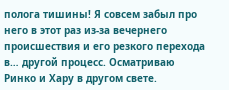полога тишины! Я совсем забыл про него в этот раз из-за вечернего происшествия и его резкого перехода в… другой процесс. Осматриваю Ринко и Хару в другом свете.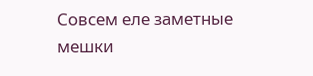Совсем еле заметные мешки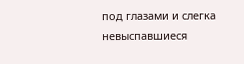под глазами и слегка невыспавшиеся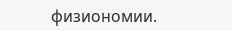физиономии.